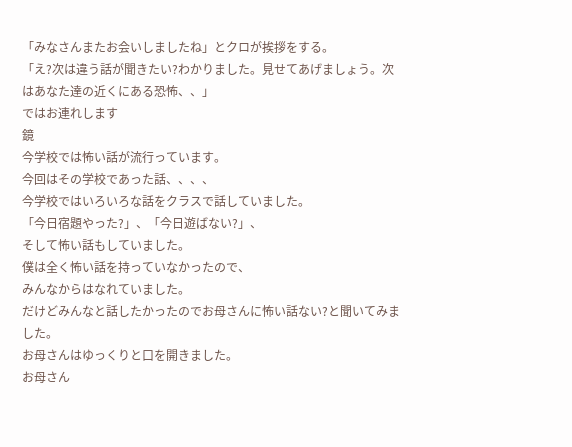「みなさんまたお会いしましたね」とクロが挨拶をする。
「え?次は違う話が聞きたい?わかりました。見せてあげましょう。次はあなた達の近くにある恐怖、、」
ではお連れします
鏡
今学校では怖い話が流行っています。
今回はその学校であった話、、、、
今学校ではいろいろな話をクラスで話していました。
「今日宿題やった?」、「今日遊ばない?」、
そして怖い話もしていました。
僕は全く怖い話を持っていなかったので、
みんなからはなれていました。
だけどみんなと話したかったのでお母さんに怖い話ない?と聞いてみました。
お母さんはゆっくりと口を開きました。
お母さん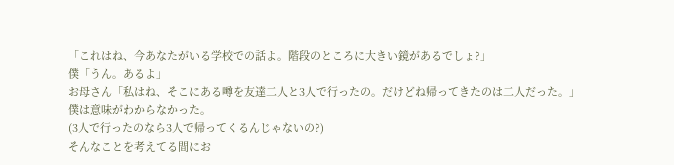「これはね、今あなたがいる学校での話よ。階段のところに大きい鏡があるでしょ?」
僕「うん。あるよ」
お母さん「私はね、そこにある噂を友達二人と3人で行ったの。だけどね帰ってきたのは二人だった。」
僕は意味がわからなかった。
(3人で行ったのなら3人で帰ってくるんじゃないの?)
そんなことを考えてる間にお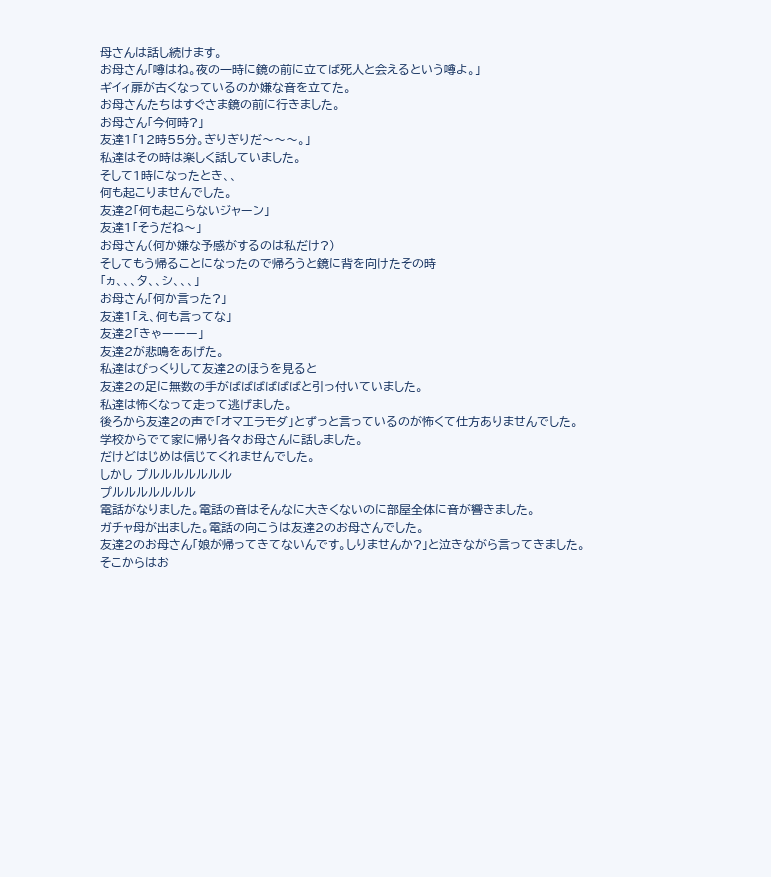母さんは話し続けます。
お母さん「噂はね。夜の一時に鏡の前に立てば死人と会えるという噂よ。」
ギイィ扉が古くなっているのか嫌な音を立てた。
お母さんたちはすぐさま鏡の前に行きました。
お母さん「今何時?」
友達1「12時55分。ぎりぎりだ〜〜〜。」
私達はその時は楽しく話していました。
そして1時になったとき、、
何も起こりませんでした。
友達2「何も起こらないジャーン」
友達1「そうだね〜」
お母さん(何か嫌な予感がするのは私だけ?)
そしてもう帰ることになったので帰ろうと鏡に背を向けたその時
「ヵ、、、タ、、シ、、、」
お母さん「何か言った?」
友達1「え、何も言ってな」
友達2「きゃーーー」
友達2が悲鳴をあげた。
私達はびっくりして友達2のほうを見ると
友達2の足に無数の手がばばばばばばと引っ付いていました。
私達は怖くなって走って逃げました。
後ろから友達2の声で「オマエラモダ」とずっと言っているのが怖くて仕方ありませんでした。
学校からでて家に帰り各々お母さんに話しました。
だけどはじめは信じてくれませんでした。
しかし プルルルルルルル
プルルルルルルル
電話がなりました。電話の音はそんなに大きくないのに部屋全体に音が響きました。
ガチャ母が出ました。電話の向こうは友達2のお母さんでした。
友達2のお母さん「娘が帰ってきてないんです。しりませんか?」と泣きながら言ってきました。
そこからはお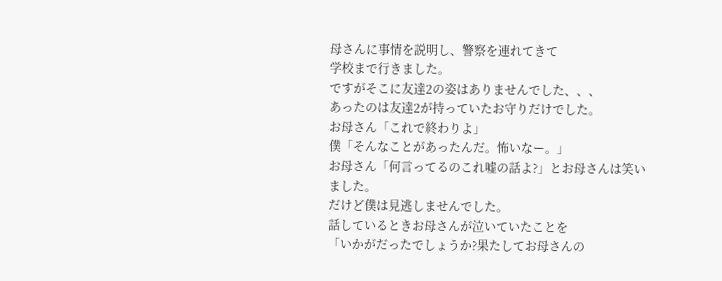母さんに事情を説明し、警察を連れてきて
学校まで行きました。
ですがそこに友達2の姿はありませんでした、、、
あったのは友達2が持っていたお守りだけでした。
お母さん「これで終わりよ」
僕「そんなことがあったんだ。怖いなー。」
お母さん「何言ってるのこれ嘘の話よ?」とお母さんは笑いました。
だけど僕は見逃しませんでした。
話しているときお母さんが泣いていたことを
「いかがだったでしょうか?果たしてお母さんの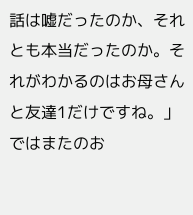話は嘘だったのか、それとも本当だったのか。それがわかるのはお母さんと友達1だけですね。」
ではまたのお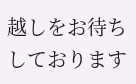越しをお待ちしております